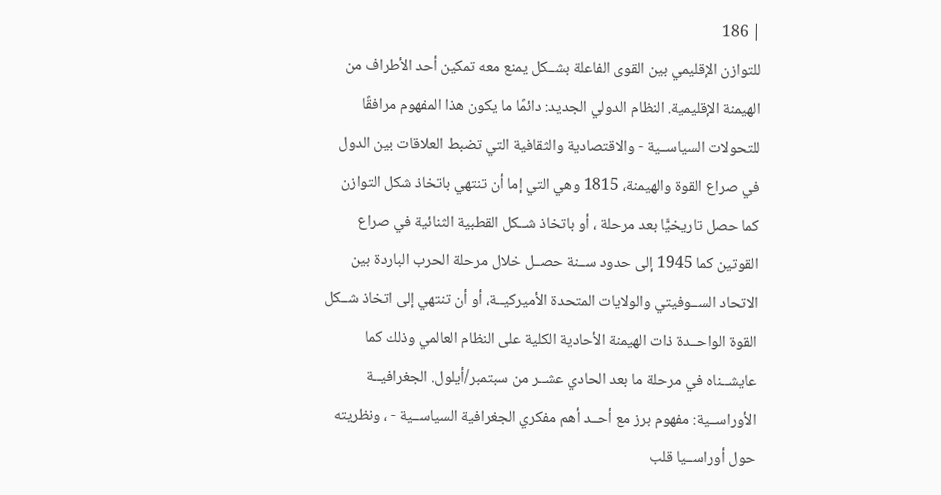| 186
للتوازن الإقليمي بين القوى الفاعلة بشــكل يمنع معه تمكين أحد الأطراف من الهيمنة الإقليمية. النظام الدولي الجديد: دائمًا ما يكون هذا المفهوم مرافقًا للتحولات السياســية - والاقتصادية والثقافية التي تضبط العلاقات بين الدول في صراع القوة والهيمنة، 1815 وهي التي إما أن تنتهي باتخاذ شكل التوازن كما حصل تاريخيًّا بعد مرحلة ، أو باتخاذ شــكل القطبية الثنائية في صراع القوتين كما 1945 إلى حدود ســنة حصــل خلال مرحلة الحرب الباردة بين الاتحاد الســوفيتي والولايات المتحدة الأميركيــة، أو أن تنتهي إلى اتخاذ شــكل القوة الواحــدة ذات الهيمنة الأحادية الكلية على النظام العالمي وذلك كما عايشــناه في مرحلة ما بعد الحادي عشــر من سبتمبر/أيلول. الجغرافيــة الأوراســية: مفهوم برز مع أحــد أهم مفكري الجغرافية السياســية - ، ونظريته حول أوراســيا قلب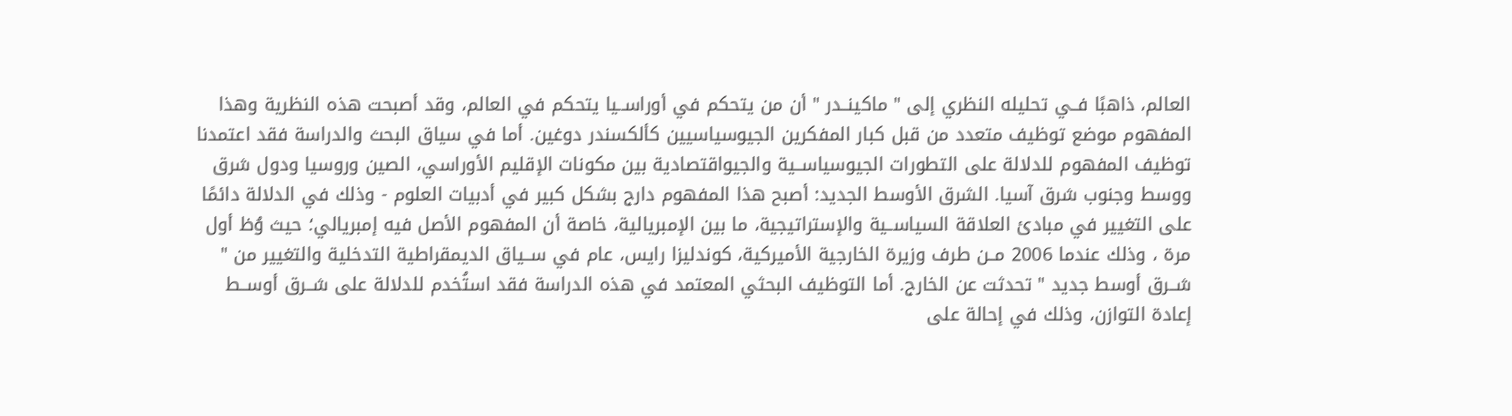العالم، ذاهبًا فــي تحليله النظري إلى " ماكينــدر " أن من يتحكم في أوراســيا يتحكم في العالم، وقد أصبحت هذه النظرية وهذا المفهوم موضع توظيف متعدد من قبل كبار المفكرين الجيوسياسيين كألكسندر دوغين. أما في سياق البحث والدراسة فقد اعتمدنا توظيف المفهوم للدلالة على التطورات الجيوسياســية والجيواقتصادية بين مكونات الإقليم الأوراسي، الصين وروسيا ودول شرق ووسط وجنوب شرق آسيا. الشرق الأوسط الجديد: أصبح هذا المفهوم دارج بشكل كبير في أدبيات العلوم - وذلك في الدلالة دائمًا على التغيير في مبادئ العلاقة السياســية والإستراتيجية، ما بين الإمبريالية، خاصة أن المفهوم الأصل فيه إمبريالي؛ حيث وُظ أول مرة ، وذلك عندما 2006 مــن طرف وزيرة الخارجية الأميركية، كوندليزا رايس، عام في ســياق الديمقراطية التدخلية والتغيير من " شــرق أوسط جديد " تحدثت عن الخارج. أما التوظيف البحثي المعتمد في هذه الدراسة فقد استُخدم للدلالة على شــرق أوســط إعادة التوازن، وذلك في إحالة على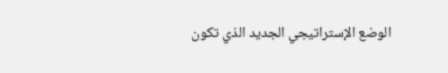الوضع الإستراتيجي الجديد الذي تكون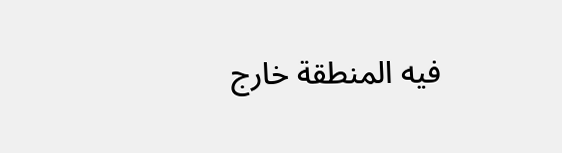فيه المنطقة خارج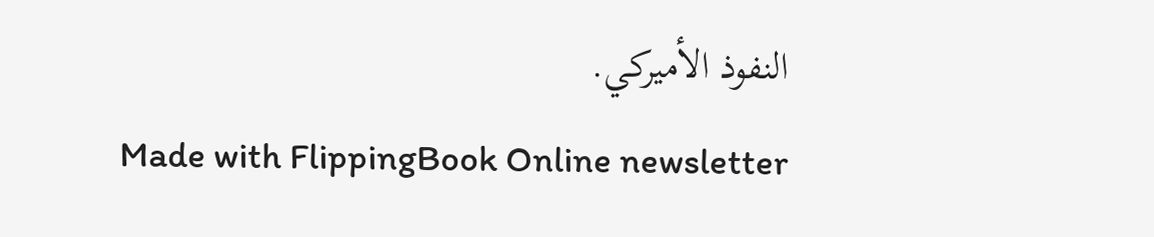النفوذ الأميركي.
Made with FlippingBook Online newsletter